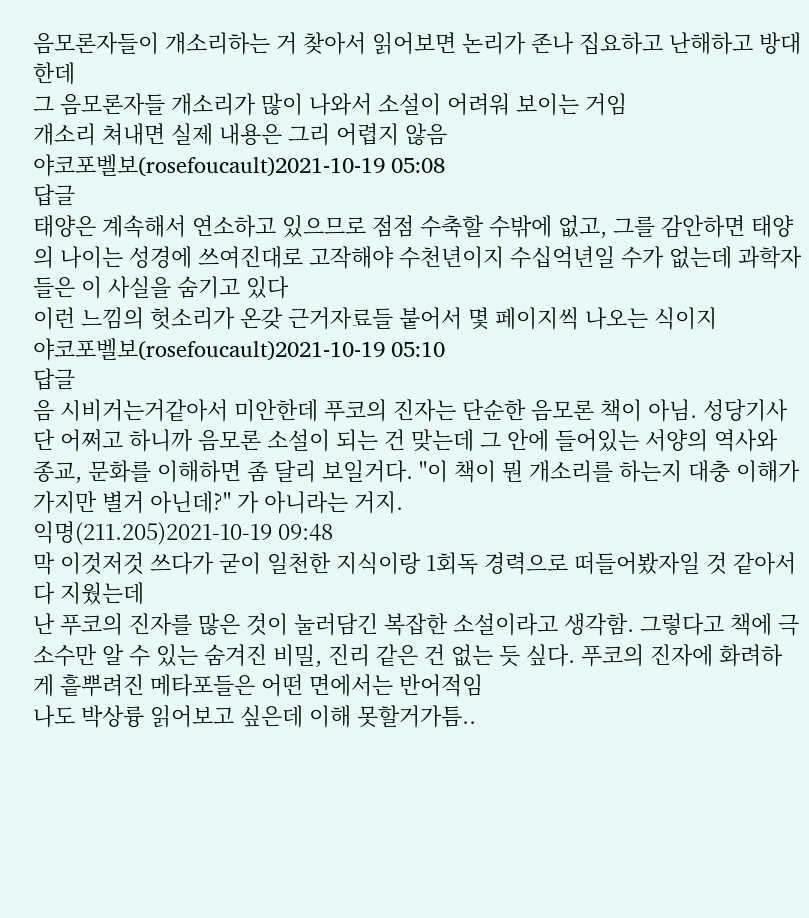음모론자들이 개소리하는 거 찾아서 읽어보면 논리가 존나 집요하고 난해하고 방대한데
그 음모론자들 개소리가 많이 나와서 소설이 어려워 보이는 거임
개소리 쳐내면 실제 내용은 그리 어렵지 않음
야코포벨보(rosefoucault)2021-10-19 05:08
답글
태양은 계속해서 연소하고 있으므로 점점 수축할 수밖에 없고, 그를 감안하면 태양의 나이는 성경에 쓰여진대로 고작해야 수천년이지 수십억년일 수가 없는데 과학자들은 이 사실을 숨기고 있다
이런 느낌의 헛소리가 온갖 근거자료들 붙어서 몇 페이지씩 나오는 식이지
야코포벨보(rosefoucault)2021-10-19 05:10
답글
음 시비거는거같아서 미안한데 푸코의 진자는 단순한 음모론 책이 아님. 성당기사단 어쩌고 하니까 음모론 소설이 되는 건 맞는데 그 안에 들어있는 서양의 역사와 종교, 문화를 이해하면 좀 달리 보일거다. "이 책이 뭔 개소리를 하는지 대충 이해가 가지만 별거 아닌데?" 가 아니라는 거지.
익명(211.205)2021-10-19 09:48
막 이것저것 쓰다가 굳이 일천한 지식이랑 1회독 경력으로 떠들어봤자일 것 같아서 다 지웠는데
난 푸코의 진자를 많은 것이 눌러담긴 복잡한 소설이라고 생각함. 그렇다고 책에 극소수만 알 수 있는 숨겨진 비밀, 진리 같은 건 없는 듯 싶다. 푸코의 진자에 화려하게 흩뿌려진 메타포들은 어떤 면에서는 반어적임
나도 박상륭 읽어보고 싶은데 이해 못할거가틈..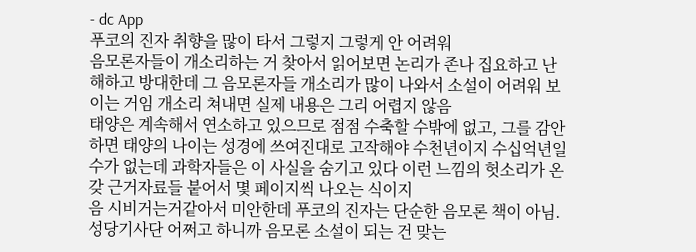- dc App
푸코의 진자 취향을 많이 타서 그렇지 그렇게 안 어려워
음모론자들이 개소리하는 거 찾아서 읽어보면 논리가 존나 집요하고 난해하고 방대한데 그 음모론자들 개소리가 많이 나와서 소설이 어려워 보이는 거임 개소리 쳐내면 실제 내용은 그리 어렵지 않음
태양은 계속해서 연소하고 있으므로 점점 수축할 수밖에 없고, 그를 감안하면 태양의 나이는 성경에 쓰여진대로 고작해야 수천년이지 수십억년일 수가 없는데 과학자들은 이 사실을 숨기고 있다 이런 느낌의 헛소리가 온갖 근거자료들 붙어서 몇 페이지씩 나오는 식이지
음 시비거는거같아서 미안한데 푸코의 진자는 단순한 음모론 책이 아님. 성당기사단 어쩌고 하니까 음모론 소설이 되는 건 맞는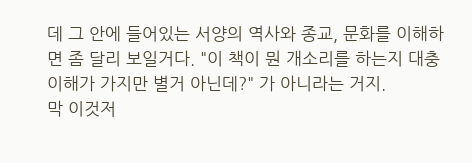데 그 안에 들어있는 서양의 역사와 종교, 문화를 이해하면 좀 달리 보일거다. "이 책이 뭔 개소리를 하는지 대충 이해가 가지만 별거 아닌데?" 가 아니라는 거지.
막 이것저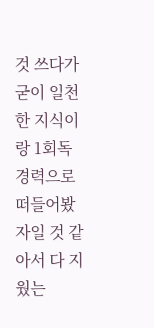것 쓰다가 굳이 일천한 지식이랑 1회독 경력으로 떠들어봤자일 것 같아서 다 지웠는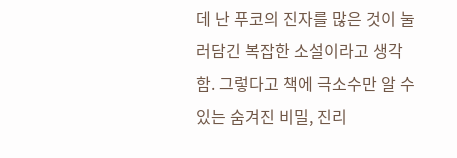데 난 푸코의 진자를 많은 것이 눌러담긴 복잡한 소설이라고 생각함. 그렇다고 책에 극소수만 알 수 있는 숨겨진 비밀, 진리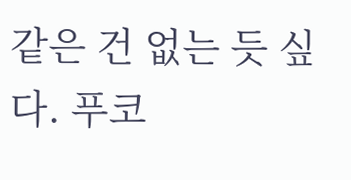같은 건 없는 듯 싶다. 푸코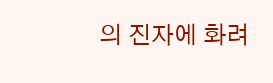의 진자에 화려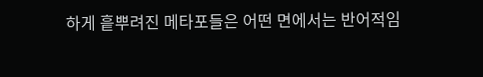하게 흩뿌려진 메타포들은 어떤 면에서는 반어적임